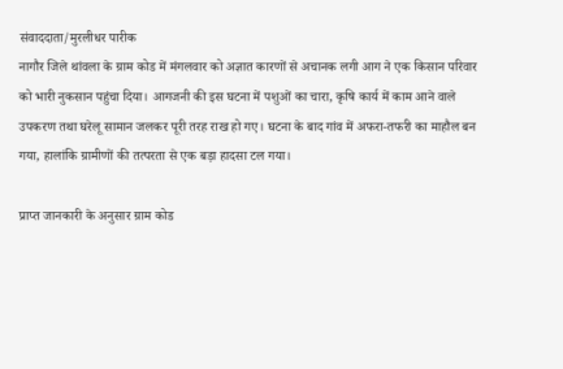संवाददाता/मुरलीधर पारीक
नागौर जिले थांवला के ग्राम कोड में मंगलवार को अज्ञात कारणों से अचानक लगी आग ने एक किसान परिवार को भारी नुकसान पहुंचा दिया। आगजनी की इस घटना में पशुओं का चारा, कृषि कार्य में काम आने वाले उपकरण तथा घरेलू सामान जलकर पूरी तरह राख हो गए। घटना के बाद गांव में अफरा-तफरी का माहौल बन गया, हालांकि ग्रामीणों की तत्परता से एक बड़ा हादसा टल गया।

प्राप्त जानकारी के अनुसार ग्राम कोड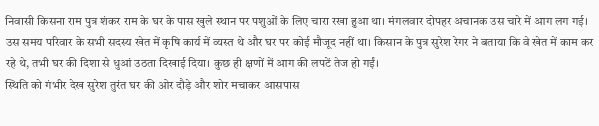निवासी किसना राम पुत्र शंकर राम के घर के पास खुले स्थान पर पशुओं के लिए चारा रखा हुआ था। मंगलवार दोपहर अचानक उस चारे में आग लग गई। उस समय परिवार के सभी सदस्य खेत में कृषि कार्य में व्यस्त थे और घर पर कोई मौजूद नहीं था। किसान के पुत्र सुरेश रेगर ने बताया कि वे खेत में काम कर रहे थे, तभी घर की दिशा से धुआं उठता दिखाई दिया। कुछ ही क्षणों में आग की लपटें तेज हो गईं।
स्थिति को गंभीर देख सुरेश तुरंत घर की ओर दौड़े और शोर मचाकर आसपास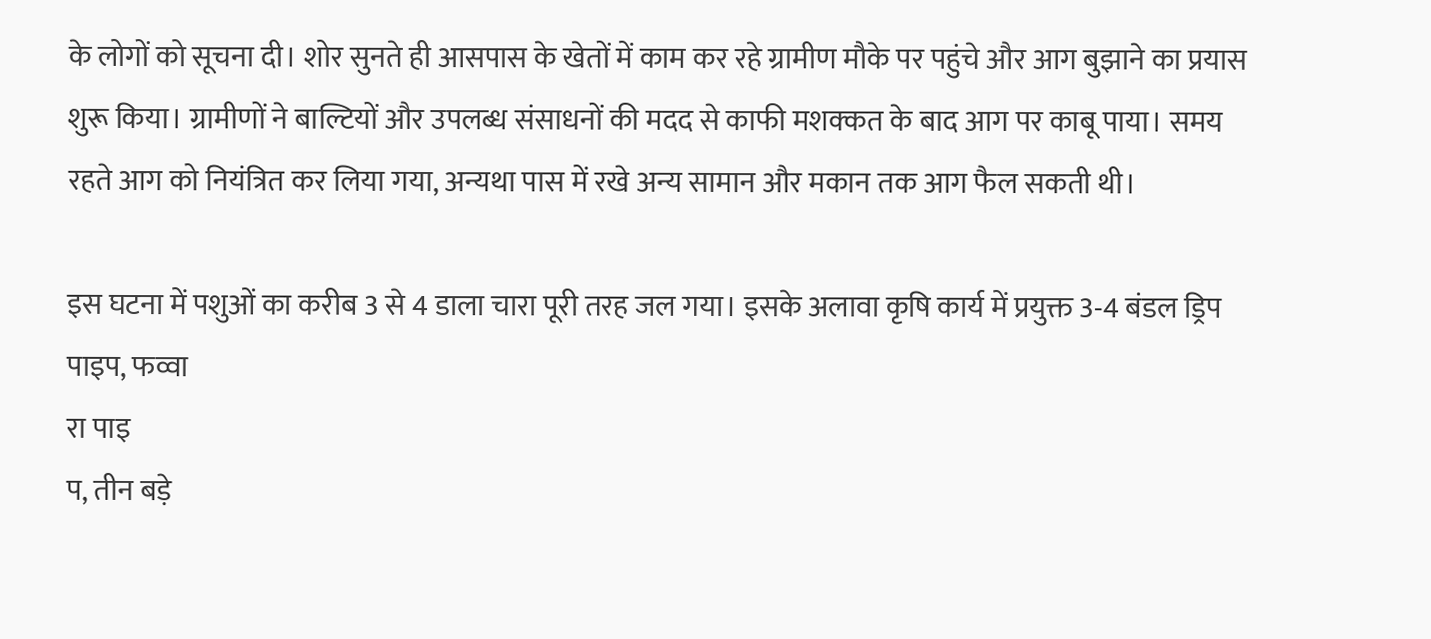के लोगों को सूचना दी। शोर सुनते ही आसपास के खेतों में काम कर रहे ग्रामीण मौके पर पहुंचे और आग बुझाने का प्रयास शुरू किया। ग्रामीणों ने बाल्टियों और उपलब्ध संसाधनों की मदद से काफी मशक्कत के बाद आग पर काबू पाया। समय रहते आग को नियंत्रित कर लिया गया, अन्यथा पास में रखे अन्य सामान और मकान तक आग फैल सकती थी।

इस घटना में पशुओं का करीब 3 से 4 डाला चारा पूरी तरह जल गया। इसके अलावा कृषि कार्य में प्रयुक्त 3-4 बंडल ड्रिप पाइप, फव्वा
रा पाइ
प, तीन बड़े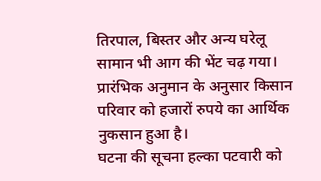तिरपाल, बिस्तर और अन्य घरेलू सामान भी आग की भेंट चढ़ गया। प्रारंभिक अनुमान के अनुसार किसान परिवार को हजारों रुपये का आर्थिक नुकसान हुआ है।
घटना की सूचना हल्का पटवारी को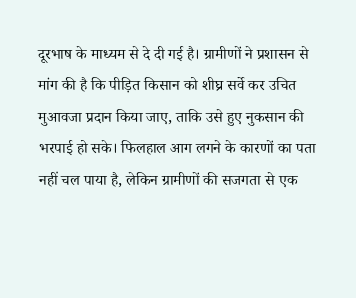दूरभाष के माध्यम से दे दी गई है। ग्रामीणों ने प्रशासन से मांग की है कि पीड़ित किसान को शीघ्र सर्वे कर उचित मुआवजा प्रदान किया जाए, ताकि उसे हुए नुकसान की भरपाई हो सके। फिलहाल आग लगने के कारणों का पता नहीं चल पाया है, लेकिन ग्रामीणों की सजगता से एक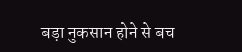बड़ा नुकसान होने से बच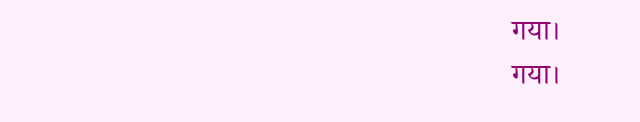गया।
गया।